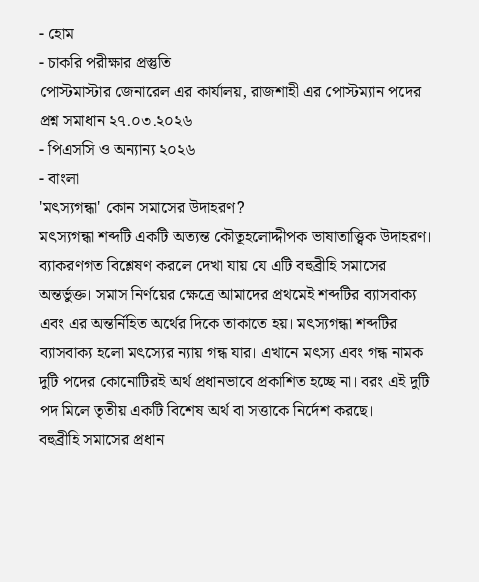- হোম
- চাকরি পরীক্ষার প্রস্তুতি
পোস্টমাস্টার জেনারেল এর কার্যালয়, রাজশাহী এর পোস্টম্যান পদের প্রশ্ন সমাধান ২৭.০৩.২০২৬
- পিএসসি ও অন্যান্য ২০২৬
- বাংলা
'মৎস্যগন্ধা' কোন সমাসের উদাহরণ?
মৎস্যগন্ধা শব্দটি একটি অত্যন্ত কৌতূহলোদ্দীপক ভাষাতাত্ত্বিক উদাহরণ। ব্যাকরণগত বিশ্লেষণ করলে দেখা যায় যে এটি বহুব্রীহি সমাসের অন্তর্ভুক্ত। সমাস নির্ণয়ের ক্ষেত্রে আমাদের প্রথমেই শব্দটির ব্যাসবাক্য এবং এর অন্তর্নিহিত অর্থের দিকে তাকাতে হয়। মৎস্যগন্ধা শব্দটির ব্যাসবাক্য হলো মৎস্যের ন্যায় গন্ধ যার। এখানে মৎস্য এবং গন্ধ নামক দুটি পদের কোনোটিরই অর্থ প্রধানভাবে প্রকাশিত হচ্ছে না। বরং এই দুটি পদ মিলে তৃতীয় একটি বিশেষ অর্থ বা সত্তাকে নির্দেশ করছে।
বহুব্রীহি সমাসের প্রধান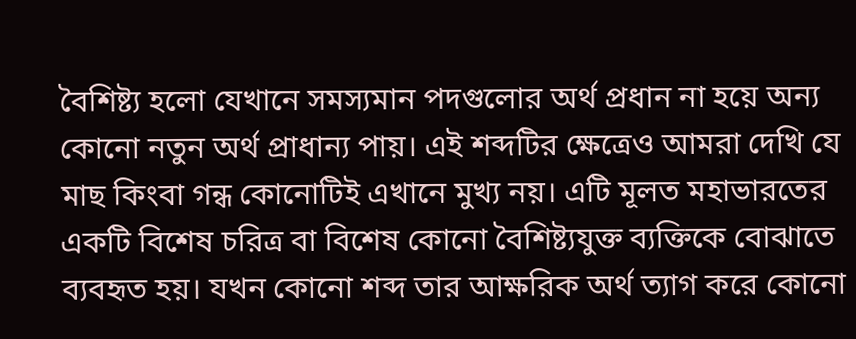বৈশিষ্ট্য হলো যেখানে সমস্যমান পদগুলোর অর্থ প্রধান না হয়ে অন্য কোনো নতুন অর্থ প্রাধান্য পায়। এই শব্দটির ক্ষেত্রেও আমরা দেখি যে মাছ কিংবা গন্ধ কোনোটিই এখানে মুখ্য নয়। এটি মূলত মহাভারতের একটি বিশেষ চরিত্র বা বিশেষ কোনো বৈশিষ্ট্যযুক্ত ব্যক্তিকে বোঝাতে ব্যবহৃত হয়। যখন কোনো শব্দ তার আক্ষরিক অর্থ ত্যাগ করে কোনো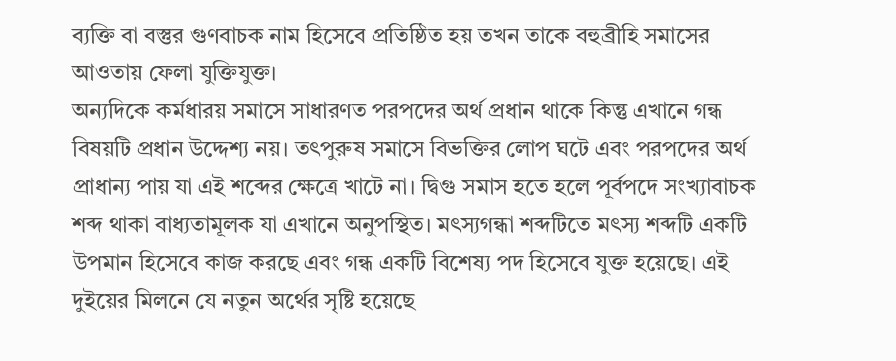ব্যক্তি বা বস্তুর গুণবাচক নাম হিসেবে প্রতিষ্ঠিত হয় তখন তাকে বহুব্রীহি সমাসের আওতায় ফেলা যুক্তিযুক্ত।
অন্যদিকে কর্মধারয় সমাসে সাধারণত পরপদের অর্থ প্রধান থাকে কিন্তু এখানে গন্ধ বিষয়টি প্রধান উদ্দেশ্য নয়। তৎপুরুষ সমাসে বিভক্তির লোপ ঘটে এবং পরপদের অর্থ প্রাধান্য পায় যা এই শব্দের ক্ষেত্রে খাটে না। দ্বিগু সমাস হতে হলে পূর্বপদে সংখ্যাবাচক শব্দ থাকা বাধ্যতামূলক যা এখানে অনুপস্থিত। মৎস্যগন্ধা শব্দটিতে মৎস্য শব্দটি একটি উপমান হিসেবে কাজ করছে এবং গন্ধ একটি বিশেষ্য পদ হিসেবে যুক্ত হয়েছে। এই দুইয়ের মিলনে যে নতুন অর্থের সৃষ্টি হয়েছে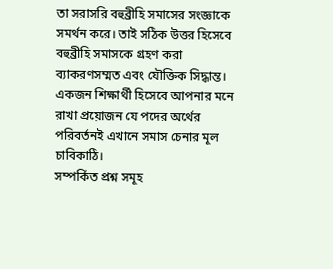তা সরাসরি বহুব্রীহি সমাসের সংজ্ঞাকে সমর্থন করে। তাই সঠিক উত্তর হিসেবে বহুব্রীহি সমাসকে গ্রহণ করা ব্যাকরণসম্মত এবং যৌক্তিক সিদ্ধান্ত। একজন শিক্ষার্থী হিসেবে আপনার মনে রাখা প্রয়োজন যে পদের অর্থের পরিবর্তনই এখানে সমাস চেনার মূল চাবিকাঠি।
সম্পর্কিত প্রশ্ন সমূহ